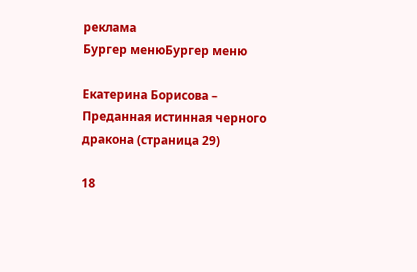реклама
Бургер менюБургер меню

Екатерина Борисова – Преданная истинная черного дракона (страница 29)

18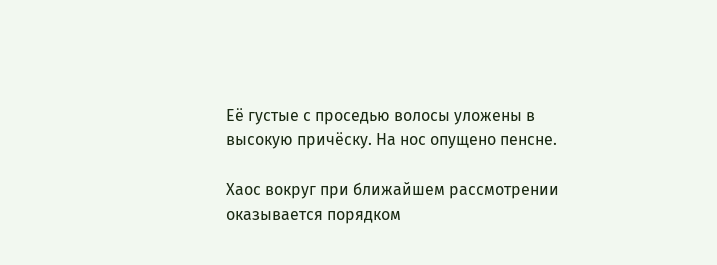Её густые с проседью волосы уложены в высокую причёску. На нос опущено пенсне.

Хаос вокруг при ближайшем рассмотрении оказывается порядком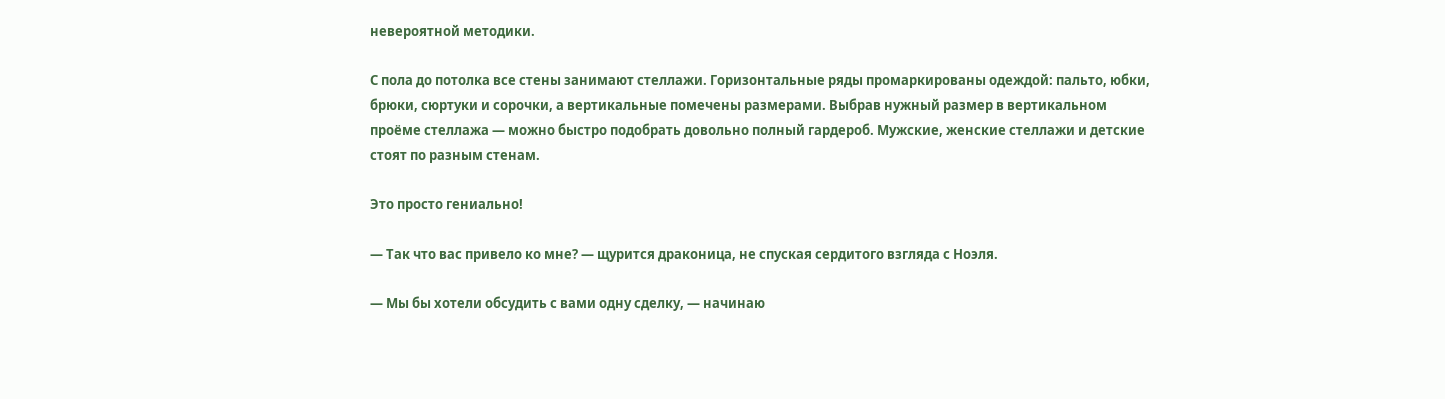невероятной методики.

С пола до потолка все стены занимают стеллажи. Горизонтальные ряды промаркированы одеждой: пальто, юбки, брюки, сюртуки и сорочки, а вертикальные помечены размерами. Выбрав нужный размер в вертикальном проёме стеллажа — можно быстро подобрать довольно полный гардероб. Мужские, женские стеллажи и детские стоят по разным стенам.

Это просто гениально!

— Так что вас привело ко мне? — щурится драконица, не спуская сердитого взгляда с Ноэля.

— Мы бы хотели обсудить с вами одну сделку, — начинаю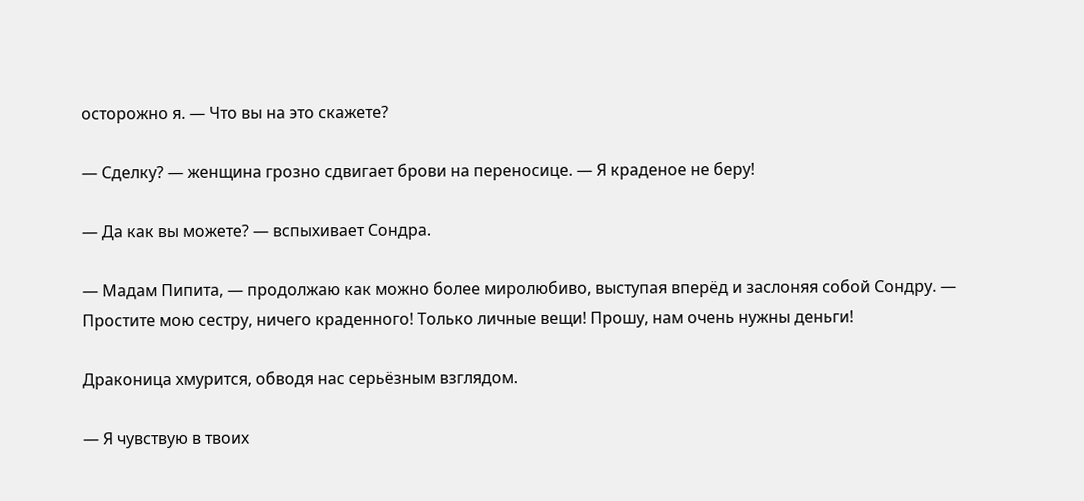осторожно я. — Что вы на это скажете?

— Сделку? — женщина грозно сдвигает брови на переносице. — Я краденое не беру!

— Да как вы можете? — вспыхивает Сондра.

— Мадам Пипита, — продолжаю как можно более миролюбиво, выступая вперёд и заслоняя собой Сондру. — Простите мою сестру, ничего краденного! Только личные вещи! Прошу, нам очень нужны деньги!

Драконица хмурится, обводя нас серьёзным взглядом.

— Я чувствую в твоих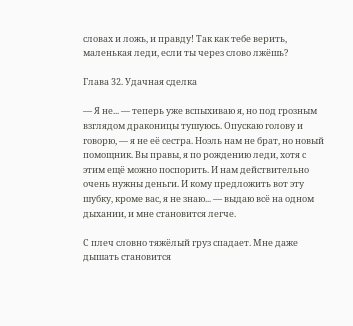словах и ложь, и правду! Так как тебе верить, маленькая леди, если ты через слово лжёшь?

Глава 32. Удачная сделка

— Я не... — теперь уже вспыхиваю я, но под грозным взглядом драконицы тушуюсь. Опускаю голову и говорю, — я не её сестра. Ноэль нам не брат, но новый помощник. Вы правы, я по рождению леди, хотя с этим ещё можно поспорить. И нам действительно очень нужны деньги. И кому предложить вот эту шубку, кроме вас, я не знаю... — выдаю всё на одном дыхании, и мне становится легче.

С плеч словно тяжёлый груз спадает. Мне даже дышать становится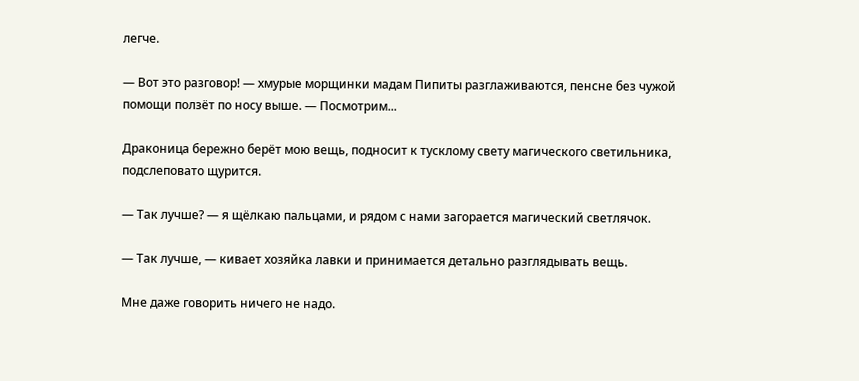легче.

— Вот это разговор! — хмурые морщинки мадам Пипиты разглаживаются, пенсне без чужой помощи ползёт по носу выше. — Посмотрим...

Драконица бережно берёт мою вещь, подносит к тусклому свету магического светильника, подслеповато щурится.

— Так лучше? — я щёлкаю пальцами, и рядом с нами загорается магический светлячок.

— Так лучше, — кивает хозяйка лавки и принимается детально разглядывать вещь.

Мне даже говорить ничего не надо.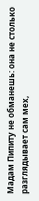Мадам Пипиту не обманешь: она не столько разглядывает сам мех,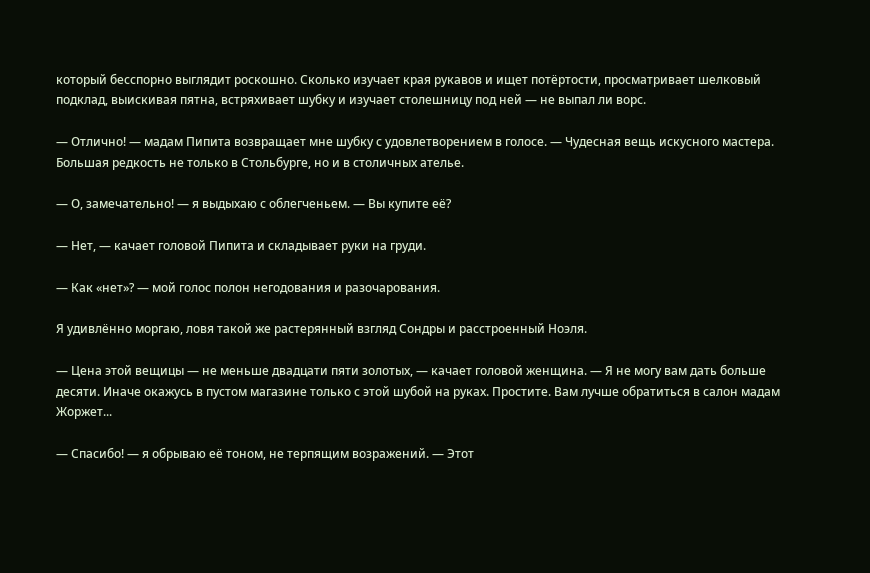который бесспорно выглядит роскошно. Сколько изучает края рукавов и ищет потёртости, просматривает шелковый подклад, выискивая пятна, встряхивает шубку и изучает столешницу под ней — не выпал ли ворс.

— Отлично! — мадам Пипита возвращает мне шубку с удовлетворением в голосе. — Чудесная вещь искусного мастера. Большая редкость не только в Стольбурге, но и в столичных ателье.

— О, замечательно! — я выдыхаю с облегченьем. — Вы купите её?

— Нет, — качает головой Пипита и складывает руки на груди.

— Как «нет»? — мой голос полон негодования и разочарования.

Я удивлённо моргаю, ловя такой же растерянный взгляд Сондры и расстроенный Ноэля.

— Цена этой вещицы — не меньше двадцати пяти золотых, — качает головой женщина. — Я не могу вам дать больше десяти. Иначе окажусь в пустом магазине только с этой шубой на руках. Простите. Вам лучше обратиться в салон мадам Жоржет...

— Спасибо! — я обрываю её тоном, не терпящим возражений. — Этот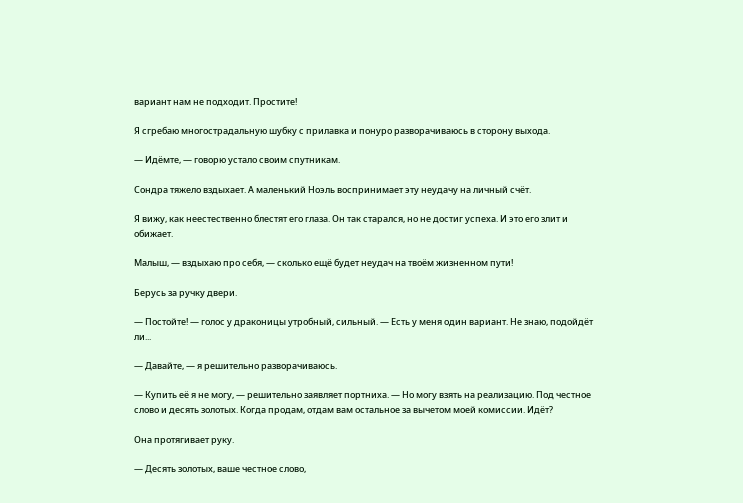вариант нам не подходит. Простите!

Я сгребаю многострадальную шубку с прилавка и понуро разворачиваюсь в сторону выхода.

— Идёмте, — говорю устало своим спутникам.

Сондра тяжело вздыхает. А маленький Ноэль воспринимает эту неудачу на личный счёт.

Я вижу, как неестественно блестят его глаза. Он так старался, но не достиг успеха. И это его злит и обижает.

Малыш, — вздыхаю про себя, — сколько ещё будет неудач на твоём жизненном пути!

Берусь за ручку двери.

— Постойте! — голос у драконицы утробный, сильный. — Есть у меня один вариант. Не знаю, подойдёт ли...

— Давайте, — я решительно разворачиваюсь.

— Купить её я не могу, — решительно заявляет портниха. — Но могу взять на реализацию. Под честное слово и десять золотых. Когда продам, отдам вам остальное за вычетом моей комиссии. Идёт?

Она протягивает руку.

— Десять золотых, ваше честное слово,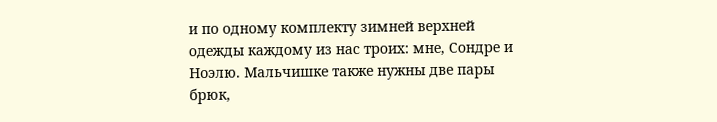и по одному комплекту зимней верхней одежды каждому из нас троих: мне, Сондре и Ноэлю. Мальчишке также нужны две пары брюк,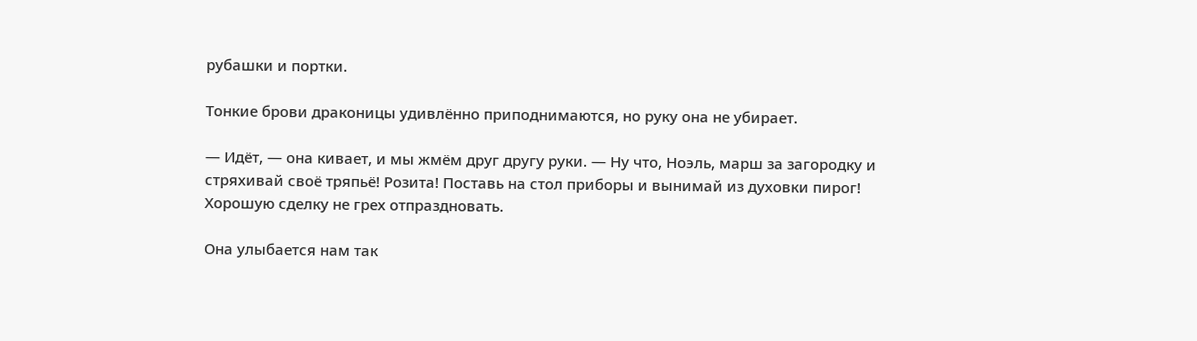рубашки и портки.

Тонкие брови драконицы удивлённо приподнимаются, но руку она не убирает.

— Идёт, — она кивает, и мы жмём друг другу руки. — Ну что, Ноэль, марш за загородку и стряхивай своё тряпьё! Розита! Поставь на стол приборы и вынимай из духовки пирог! Хорошую сделку не грех отпраздновать.

Она улыбается нам так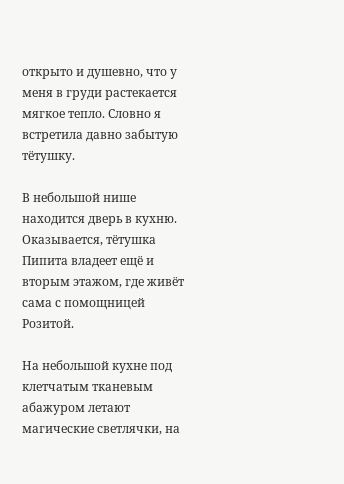открыто и душевно, что у меня в груди растекается мягкое тепло. Словно я встретила давно забытую тётушку.

В небольшой нише находится дверь в кухню. Оказывается, тётушка Пипита владеет ещё и вторым этажом, где живёт сама с помощницей Розитой.

На небольшой кухне под клетчатым тканевым абажуром летают магические светлячки, на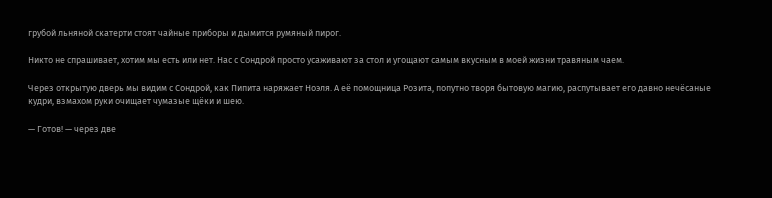грубой льняной скатерти стоят чайные приборы и дымится румяный пирог.

Никто не спрашивает, хотим мы есть или нет. Нас с Сондрой просто усаживают за стол и угощают самым вкусным в моей жизни травяным чаем.

Через открытую дверь мы видим с Сондрой, как Пипита наряжает Ноэля. А её помощница Розита, попутно творя бытовую магию, распутывает его давно нечёсаные кудри, взмахом руки очищает чумазые щёки и шею.

— Готов! — через две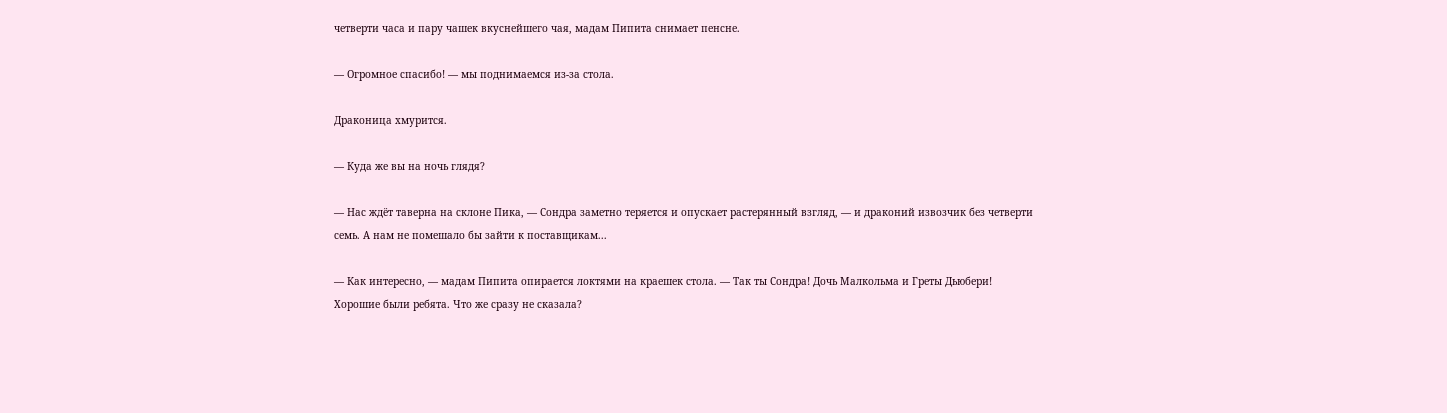четверти часа и пару чашек вкуснейшего чая, мадам Пипита снимает пенсне.

— Огромное спасибо! — мы поднимаемся из-за стола.

Драконица хмурится.

— Куда же вы на ночь глядя?

— Нас ждёт таверна на склоне Пика, — Сондра заметно теряется и опускает растерянный взгляд, — и драконий извозчик без четверти семь. А нам не помешало бы зайти к поставщикам...

— Как интересно, — мадам Пипита опирается локтями на краешек стола. — Так ты Сондра! Дочь Малкольма и Греты Дьюбери! Хорошие были ребята. Что же сразу не сказала?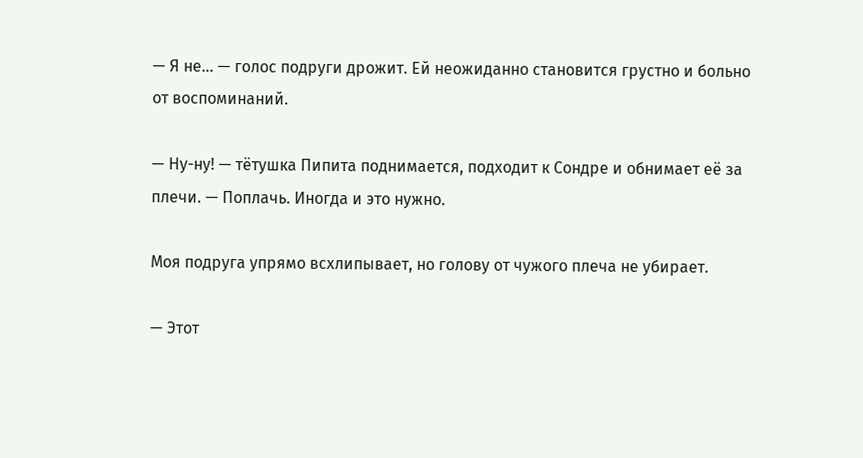— Я не... — голос подруги дрожит. Ей неожиданно становится грустно и больно от воспоминаний.

— Ну-ну! — тётушка Пипита поднимается, подходит к Сондре и обнимает её за плечи. — Поплачь. Иногда и это нужно.

Моя подруга упрямо всхлипывает, но голову от чужого плеча не убирает.

— Этот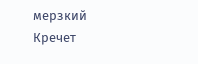мерзкий Кречет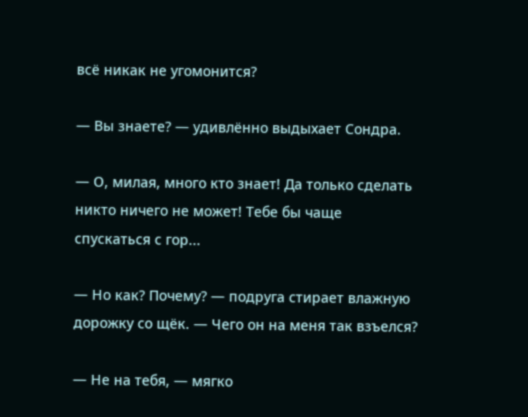всё никак не угомонится?

— Вы знаете? — удивлённо выдыхает Сондра.

— О, милая, много кто знает! Да только сделать никто ничего не может! Тебе бы чаще спускаться с гор...

— Но как? Почему? — подруга стирает влажную дорожку со щёк. — Чего он на меня так взъелся?

— Не на тебя, — мягко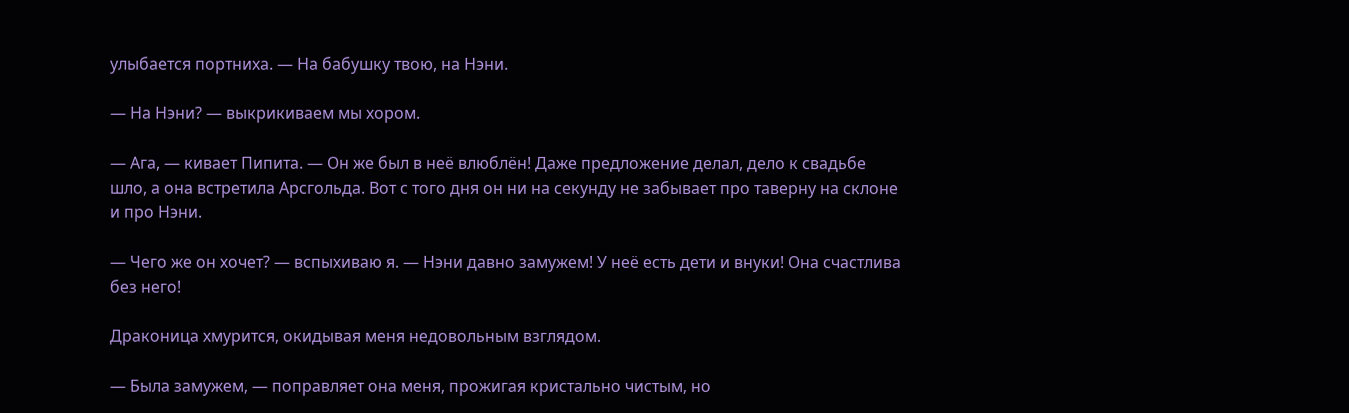улыбается портниха. — На бабушку твою, на Нэни.

— На Нэни? — выкрикиваем мы хором.

— Ага, — кивает Пипита. — Он же был в неё влюблён! Даже предложение делал, дело к свадьбе шло, а она встретила Арсгольда. Вот с того дня он ни на секунду не забывает про таверну на склоне и про Нэни.

— Чего же он хочет? — вспыхиваю я. — Нэни давно замужем! У неё есть дети и внуки! Она счастлива без него!

Драконица хмурится, окидывая меня недовольным взглядом.

— Была замужем, — поправляет она меня, прожигая кристально чистым, но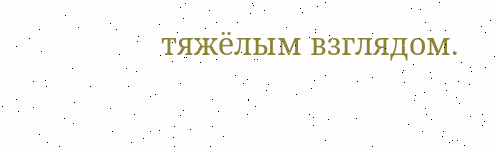тяжёлым взглядом.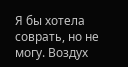Я бы хотела соврать, но не могу. Воздух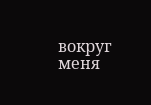вокруг меня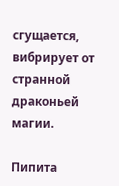сгущается, вибрирует от странной драконьей магии.

Пипита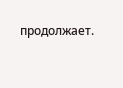продолжает.